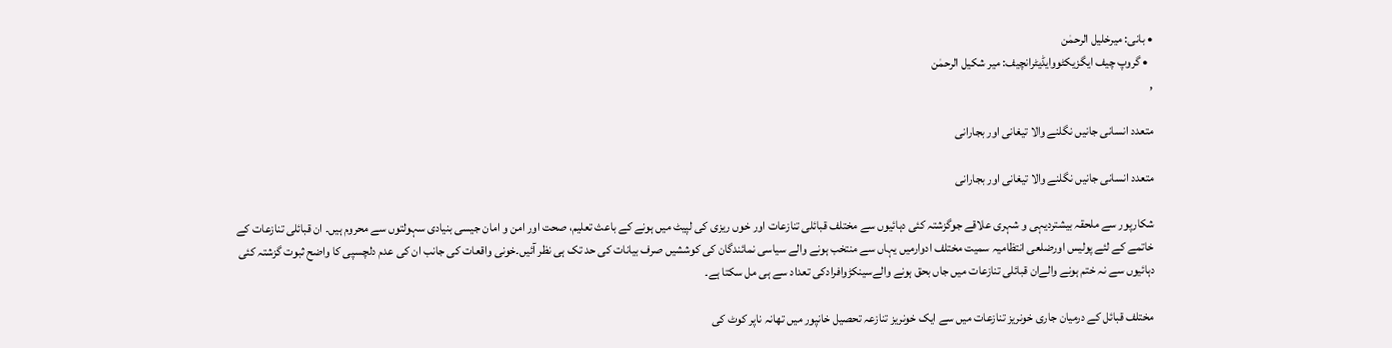• بانی: میرخلیل الرحمٰن
  • گروپ چیف ایگزیکٹووایڈیٹرانچیف: میر شکیل الرحمٰن
,

متعدد انسانی جانیں نگلنے والا تیغانی اور بجارانی

متعدد انسانی جانیں نگلنے والا تیغانی اور بجارانی

شکارپور سے ملحقہ بیشتردیہی و شہری علاقے جوگزشتہ کئی دہائیوں سے مختلف قبائلی تنازعات اور خوں ریزی کی لپیٹ میں ہونے کے باعث تعلیم، صحت اور امن و امان جیسی بنیادی سہولتوں سے محروم ہیں۔ ان قبائلی تنازعات کے خاتمے کے لئے پولیس اورضلعی انتظامیہ سمیت مختلف ادوارمیں یہاں سے منتخب ہونے والے سیاسی نمائندگان کی کوششیں صرف بیانات کی حد تک ہی نظر آئیں۔خونی واقعات کی جانب ان کی عدم دلچسپی کا واضح ثبوت گزشتہ کئی دہائیوں سے نہ ختم ہونے والےان قبائلی تنازعات میں جاں بحق ہونے والےسینکڑوافرادکی تعداد سے ہی مل سکتا ہے۔

مختلف قبائل کے درمیان جاری خونریز تنازعات میں سے ایک خونریز تنازعہ تحصیل خانپور میں تھانہ ناپر کوٹ کی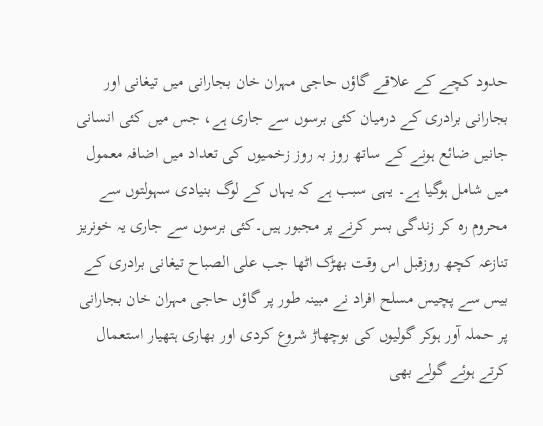حدود کچے کے علاقے گاؤں حاجی مہران خان بجارانی میں تیغانی اور بجارانی برادری کے درمیان کئی برسوں سے جاری ہے، جس میں کئی انسانی جانیں ضائع ہونے کے ساتھ روز بہ روز زخمیوں کی تعداد میں اضافہ معمول میں شامل ہوگیا ہے۔ یہی سبب ہے کہ یہاں کے لوگ بنیادی سہولتوں سے محروم رہ کر زندگی بسر کرنے پر مجبور ہیں۔کئی برسوں سے جاری یہ خونریز تنازعہ کچھ روزقبل اس وقت بھڑک اٹھا جب علی الصباح تیغانی برادری کے بیس سے پچیس مسلح افراد نے مبینہ طور پر گاؤں حاجی مہران خان بجارانی پر حملہ آور ہوکر گولیوں کی بوچھاڑ شروع کردی اور بھاری ہتھیار استعمال کرتے ہوئے گولے بھی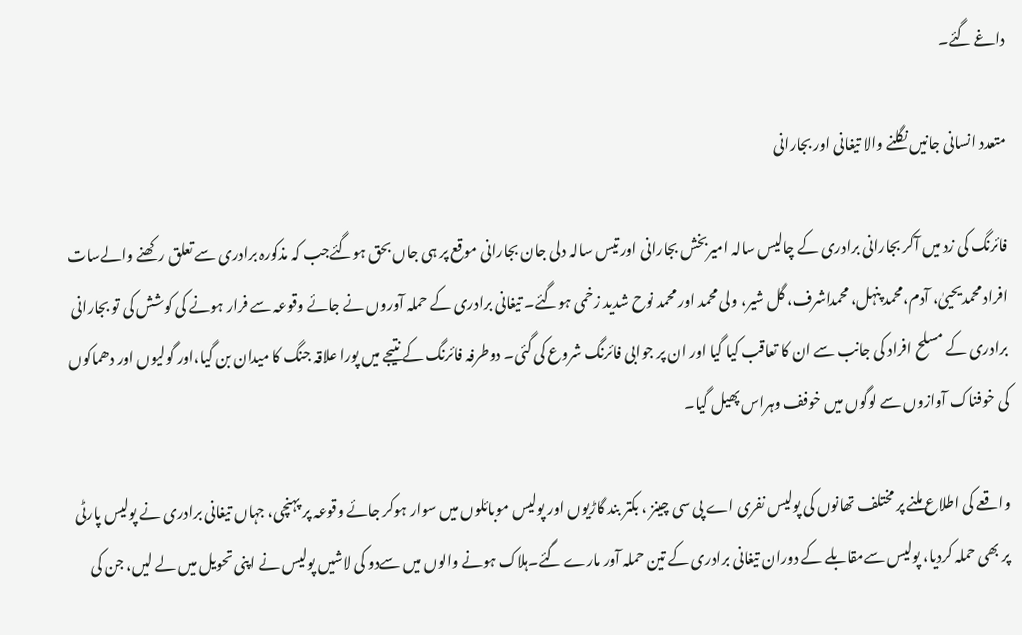داغے گئے۔

متعدد انسانی جانیں نگلنے والا تیغانی اور بجارانی

فائرنگ کی زد میں آکر بجارانی برادری کے چالیس سالہ امیربخش بجارانی اور تیس سالہ دلی جان بجارانی موقع پر ہی جاں بحق ہوگئےجب کہ مذکورہ برادری سے تعلق رکھنے والےسات افراد محمدیحییٰ، آدم،محمد پنہل، محمداشرف، گل شیر، ولی محمد اور محمد نوح شدید زخمی ہوگئے۔ تیغانی برادری کے حملہ آوروں نے جائے وقوعہ سے فرار ہونے کی کوشش کی تو بجارانی برادری کے مسلح افراد کی جانب سے ان کا تعاقب کیا گیا اور ان پر جوابی فائرنگ شروع کی گئی۔ دوطرفہ فائرنگ کے نتیجے میں پورا علاقہ جنگ کا میدان بن گیا،اور گولیوں اور دھماکوں کی خوفناک آوازوں سے لوگوں میں خوفف وہراس پھیل گیا۔

واقعے کی اطلاع ملنے پر مختلف تھانوں کی پولیس نفری اے پی سی چینز ، بکتر بند گاڑیوں اور پولیس موبائلوں میں سوار ہوکر جائے وقوعہ پر پہنچی، جہاں تیغانی برادری نے پولیس پارٹی پر بھی حملہ کردیا، پولیس سےمقابلے کے دوران تیغانی برادری کے تین حملہ آور مارے گئے۔ہلاک ہونے والوں میں سےدو کی لاشیں پولیس نے اپنی تحویل میں لے لیں، جن کی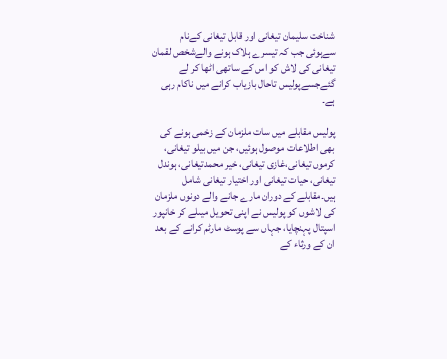شناخت سلیمان تیغانی اور قابل تیغانی کےنام سےہوئی جب کہ تیسرے ہلاک ہونے والےشخص لقمان تیغانی کی لاش کو اس کے ساتھی اٹھا کر لے گئےجسےپولیس تاحال بازیاب کرانے میں ناکام رہی ہے۔

پولیس مقابلے میں سات ملزمان کے زخمی ہونے کی بھی اطلاعات موصول ہوئیں، جن میں بیلو تیغانی، کرموں تیغانی،غازی تیغانی، خیر محمدتیغانی، ہوندل تیغانی، حیات تیغانی اور اختیار تیغانی شامل ہیں۔مقابلے کے دوران مارے جانے والے دونوں ملزمان کی لاشوں کو پولیس نے اپنی تحویل میںلے کر خانپور اسپتال پہنچایا، جہاں سے پوسٹ مارٹم کرانے کے بعد ان کے ورثاء کے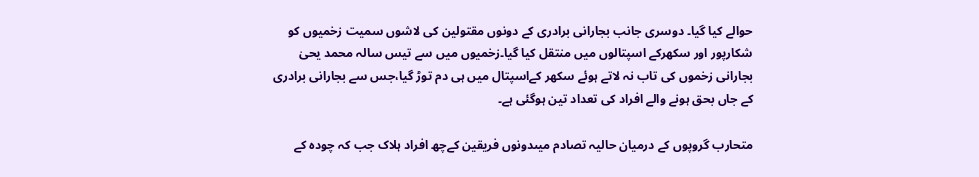حوالے کیا گیا۔ دوسری جانب بجارانی برادری کے دونوں مقتولین کی لاشوں سمیت زخمیوں کو شکارپور اور سکھرکے اسپتالوں میں منتقل کیا گیا۔زخمیوں میں سے تیس سالہ محمد یحیٰ بجارانی زخموں کی تاب نہ لاتے ہوئے سکھر کےاسپتال میں ہی دم توڑ گیا،جس سے بجارانی برادری کے جاں بحق ہونے والے افراد کی تعداد تین ہوگئی ہے۔

متحارب گروپوں کے درمیان حالیہ تصادم میںدونوں فریقین کےچھ افراد ہلاک جب کہ چودہ کے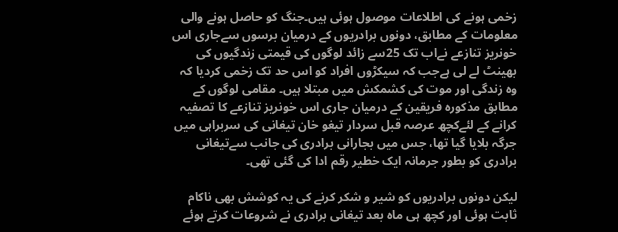زخمی ہونے کی اطلاعات موصول ہوئی ہیں۔جنگ کو حاصل ہونے والی معلومات کے مطابق، دونوں برادریوں کے درمیان برسوں سےجاری اس خونریز تنازعے نےاب تک 25سے زائد لوگوں کی قیمتی زندگیوں کی بھینٹ لے لی ہےجب کہ سیکڑوں افراد کو اس حد تک زخمی کردیا کہ وہ زندگی اور موت کی کشمکش میں مبتلا ہیں۔ مقامی لوگوں کے مطابق مذکورہ فریقین کے درمیان جاری اس خونریز تنازعے کا تصفیہ کرانے کے لئےکچھ عرصہ قبل سردار تیغو خان تیغانی کی سربراہی میں جرگہ بلایا گیا تھا، جس میں بجارانی برادری کی جانب سےتیغانی برادری کو بطور جرمانہ ایک خطیر رقم ادا کی گئی تھی۔

لیکن دونوں برادریوں کو شیر و شکر کرنے کی یہ کوشش بھی ناکام ثابت ہوئی اور کچھ ہی ماہ بعد تیغانی برادری نے شروعات کرتے ہوئے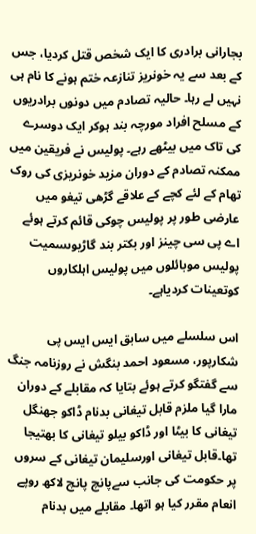بجارانی برادری کا ایک شخص قتل کردیا، جس کے بعد سے یہ خونریز تنازعہ ختم ہونے کا نام ہی نہیں لے رہا۔ حالیہ تصادم میں دونوں برادریوں کے مسلح افراد مورچہ بند ہوکر ایک دوسرے کی تاک میں بیٹھے رہے۔ پولیس نے فریقین میں ممکنہ تصادم کے دوران مزید خونریزی کی روک تھام کے لئے کچے کے علاقے گڑھی تیغو میں عارضی طور پر پولیس چوکی قائم کرتے ہوئے اے پی سی چینز اور بکتر بند گاڑیوںسمیت پولیس موبائلوں میں پولیس اہلکاروں کوتعینات کردیاہے۔

اس سلسلے میں سابق ایس ایس پی شکارپور، مسعود احمد بنگش نے روزنامہ جنگ سے گفتگو کرتے ہوئے بتایا کہ مقابلے کے دوران مارا گیا ملزم قابل تیغانی بدنام ڈاکو جھنگل تیغانی کا بیٹا اور ڈاکو بیلو تیغانی کا بھتیجا تھا۔قابل تیغانی اورسلیمان تیغانی کے سروں پر حکومت کی جانب سےپانچ پانچ لاکھ روپے انعام مقرر کیا ہو اتھا۔ مقابلے میں بدنام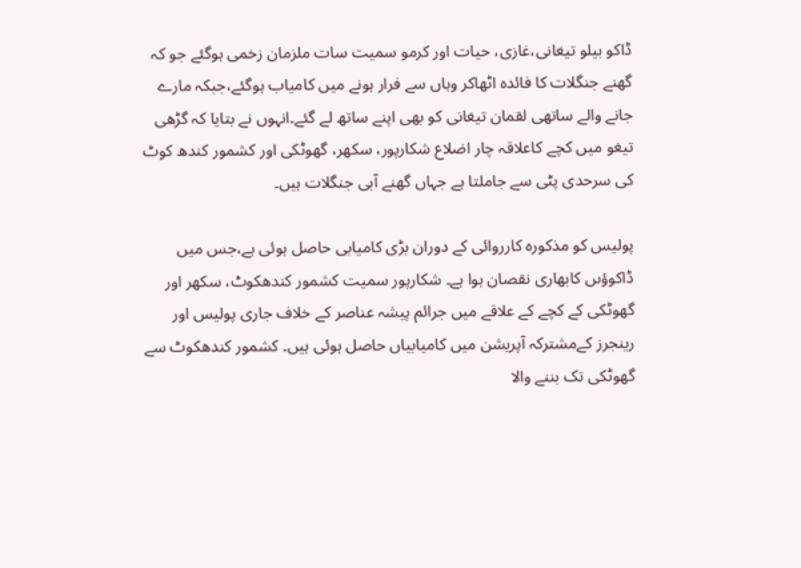ڈاکو بیلو تیغانی،غازی، حیات اور کرمو سمیت سات ملزمان زخمی ہوگئے جو کہ گھنے جنگلات کا فائدہ اٹھاکر وہاں سے فرار ہونے میں کامیاب ہوگئے،جبکہ مارے جانے والے ساتھی لقمان تیغانی کو بھی اپنے ساتھ لے گئے۔انہوں نے بتایا کہ گڑھی تیغو میں کچے کاعلاقہ چار اضلاع شکارپور، سکھر، گھوٹکی اور کشمور کندھ کوٹ کی سرحدی پٹی سے جاملتا ہے جہاں گھنے آبی جنگلات ہیں۔

پولیس کو مذکورہ کارروائی کے دوران بڑی کامیابی حاصل ہوئی ہے،جس میں ڈاکوؤںں کابھاری نقصان ہوا ہے۔ شکارپور سمیت کشمور کندھکوٹ، سکھر اور گھوٹکی کے کچے کے علاقے میں جرائم پیشہ عناصر کے خلاف جاری پولیس اور رینجرز کےمشترکہ آپریشن میں کامیابیاں حاصل ہوئی ہیں۔ کشمور کندھکوٹ سے گھوٹکی تک بننے والا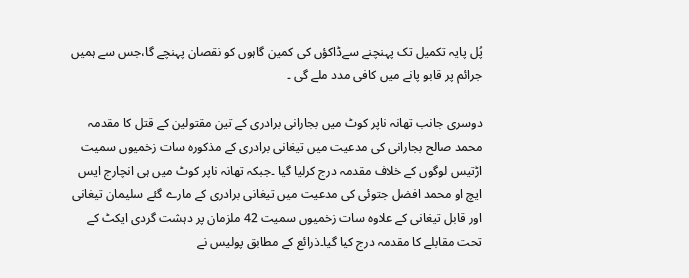پُل پایہ تکمیل تک پہنچنے سےڈاکؤں کی کمین گاہوں کو نقصان پہنچے گا،جس سے ہمیں جرائم پر قابو پانے میں کافی مدد ملے گی ۔

دوسری جانب تھانہ ناپر کوٹ میں بجارانی برادری کے تین مقتولین کے قتل کا مقدمہ محمد صالح بجارانی کی مدعیت میں تیغانی برادری کے مذکورہ سات زخمیوں سمیت اڑتیس لوگوں کے خلاف مقدمہ درج کرلیا گیا ۔جبکہ تھانہ ناپر کوٹ میں ہی انچارج ایس ایچ او محمد افضل جتوئی کی مدعیت میں تیغانی برادری کے مارے گئے سلیمان تیغانی اور قابل تیغانی کے علاوہ سات زخمیوں سمیت 42 ملزمان پر دہشت گردی ایکٹ کے تحت مقابلے کا مقدمہ درج کیا گیا۔ذرائع کے مطابق پولیس نے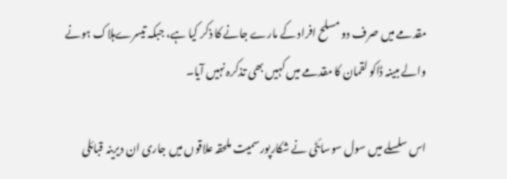مقدمے میں صرف دو مسلح افراد کے مارے جانے کا ذکر کیا ہے، جبکہ تیسرےہلاک ہونے والے مبینہ ڈاکو لقمان کا مقدمے میں کہیں بھی تذکرہ نہیں آیا۔

اس سلسلے میں سول سوسائٹی نے شکارپور سمیت ملحقہ علاقوں میں جاری ان دیرینہ قبائلی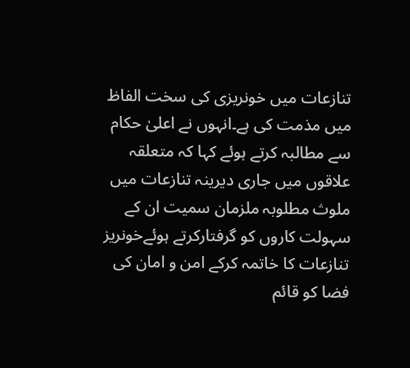تنازعات میں خونریزی کی سخت الفاظ میں مذمت کی ہے۔انہوں نے اعلیٰ حکام سے مطالبہ کرتے ہوئے کہا کہ متعلقہ علاقوں میں جاری دیرینہ تنازعات میں ملوث مطلوبہ ملزمان سمیت ان کے سہولت کاروں کو گرفتارکرتے ہوئےخونریز تنازعات کا خاتمہ کرکے امن و امان کی فضا کو قائم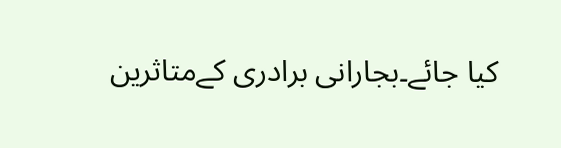کیا جائے۔بجارانی برادری کےمتاثرین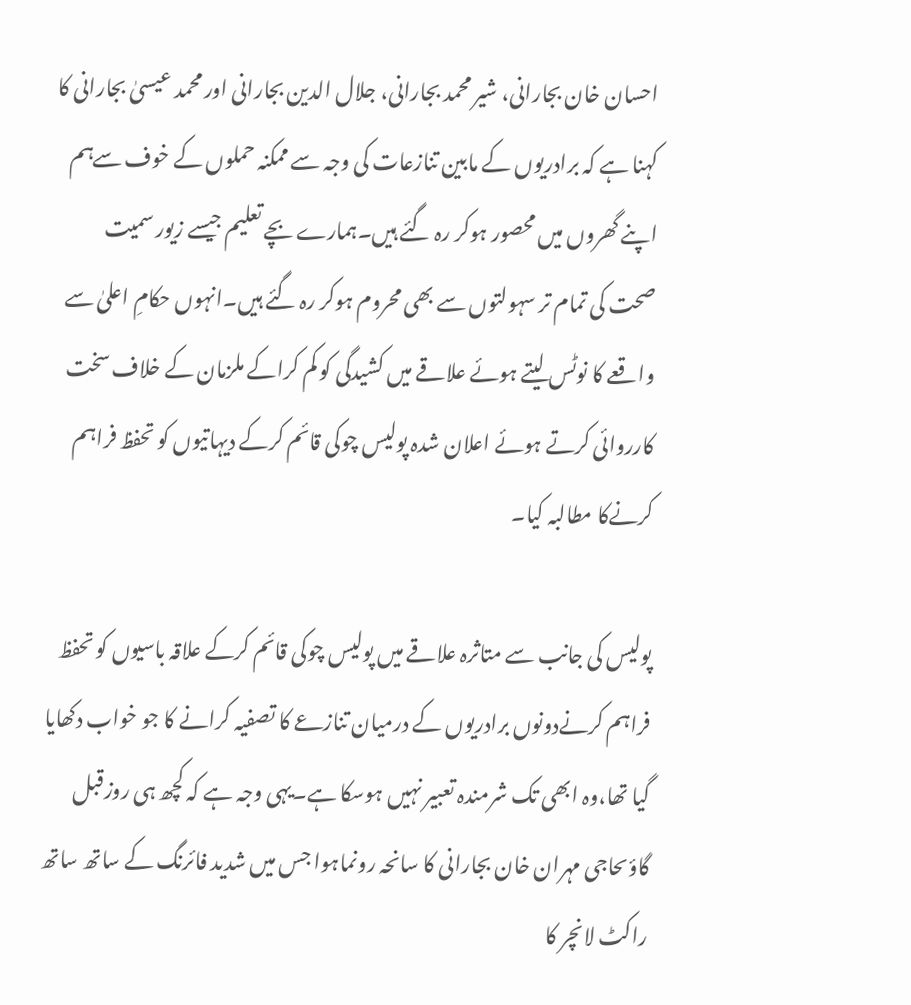احسان خان بجارانی، شیر محمد بجارانی، جلال الدین بجارانی اور محمد عیسیٰ بجارانی کا کہنا ہے کہ برادریوں کے مابین تنازعات کی وجہ سے ممکنہ حملوں کے خوف سےہم اپنے گھروں میں محصور ہوکر رہ گئے ہیں۔ہمارے بچے تعلیم جیسے زیور سمیت صحت کی تمام تر سہولتوں سے بھی محروم ہوکر رہ گئے ہیں۔انہوں حکامِ اعلیٰ سے واقعے کا نوٹس لیتے ہوئے علاقے میں کشیدگی کو کم کراکے ملزمان کے خلاف سخت کارروائی کرتے ہوئے اعلان شدہ پولیس چوکی قائم کرکے دیہاتیوں کو تحفظ فراہم کرنےکا مطالبہ کیا۔

پولیس کی جانب سے متاثرہ علاقے میں پولیس چوکی قائم کرکے علاقہ باسیوں کو تحفظ فراہم کرنےدونوں برادریوں کے درمیان تنازعے کا تصفیہ کرانے کا جو خواب دکھایا گیا تھا،وہ ابھی تک شرمندہ تعبیر نہیں ہوسکا ہے۔یہی وجہ ہے کہ کچھ ہی روزقبل گاؤںحاجی مہران خان بجارانی کا سانحہ رونماہوا جس میں شدید فائرنگ کے ساتھ ساتھ راکٹ لانچر کا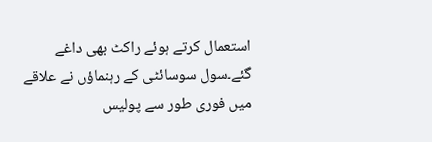استعمال کرتے ہوئے راکٹ بھی داغے گئے۔سول سوسائٹی کے رہنماؤں نے علاقے میں فوری طور سے پولیس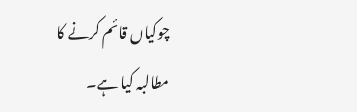چوکیاں قائم کرنے کا مطالبہ کیا ہے۔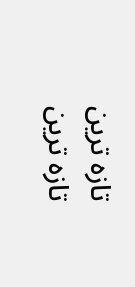تازہ ترین
تازہ ترین